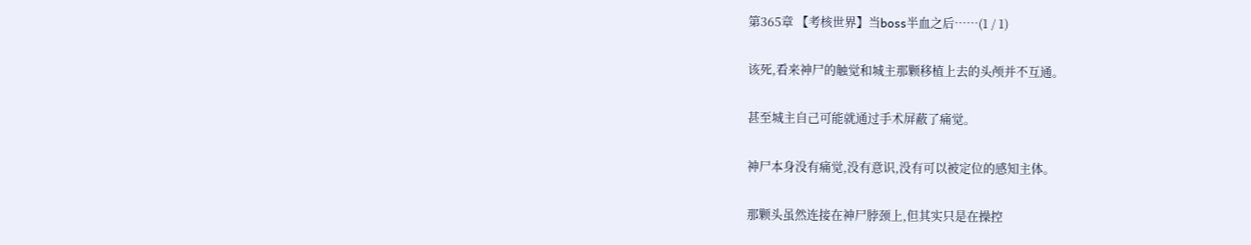第365章 【考核世界】当boss半血之后……(1 / 1)

该死,看来神尸的触觉和城主那颗移植上去的头颅并不互通。

甚至城主自己可能就通过手术屏蔽了痛觉。

神尸本身没有痛觉,没有意识,没有可以被定位的感知主体。

那颗头虽然连接在神尸脖颈上,但其实只是在操控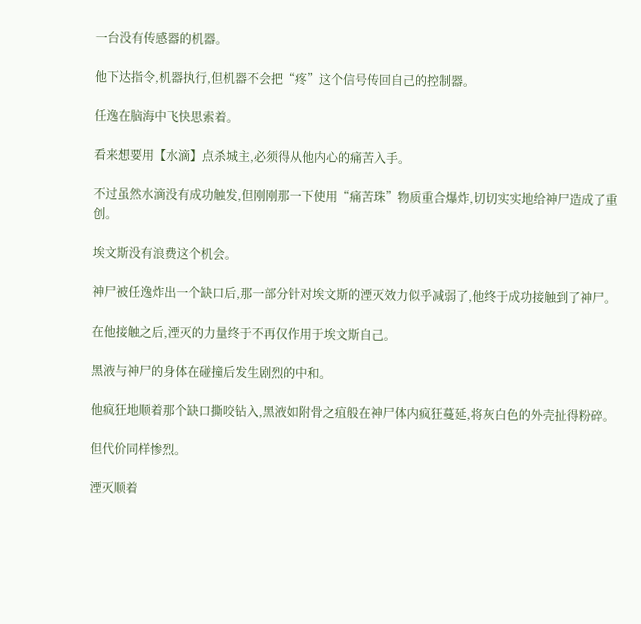一台没有传感器的机器。

他下达指令,机器执行,但机器不会把“疼”这个信号传回自己的控制器。

任逸在脑海中飞快思索着。

看来想要用【水滴】点杀城主,必须得从他内心的痛苦入手。

不过虽然水滴没有成功触发,但刚刚那一下使用“痛苦珠”物质重合爆炸,切切实实地给神尸造成了重创。

埃文斯没有浪费这个机会。

神尸被任逸炸出一个缺口后,那一部分针对埃文斯的湮灭效力似乎减弱了,他终于成功接触到了神尸。

在他接触之后,湮灭的力量终于不再仅作用于埃文斯自己。

黑液与神尸的身体在碰撞后发生剧烈的中和。

他疯狂地顺着那个缺口撕咬钻入,黑液如附骨之疽般在神尸体内疯狂蔓延,将灰白色的外壳扯得粉碎。

但代价同样惨烈。

湮灭顺着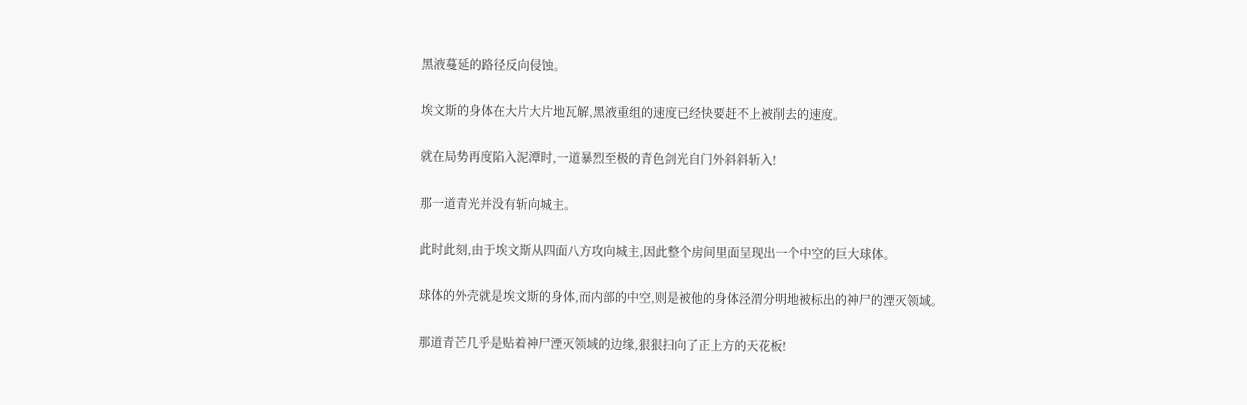黑液蔓延的路径反向侵蚀。

埃文斯的身体在大片大片地瓦解,黑液重组的速度已经快要赶不上被削去的速度。

就在局势再度陷入泥潭时,一道暴烈至极的青色剑光自门外斜斜斩入!

那一道青光并没有斩向城主。

此时此刻,由于埃文斯从四面八方攻向城主,因此整个房间里面呈现出一个中空的巨大球体。

球体的外壳就是埃文斯的身体,而内部的中空,则是被他的身体泾渭分明地被标出的神尸的湮灭领域。

那道青芒几乎是贴着神尸湮灭领域的边缘,狠狠扫向了正上方的天花板!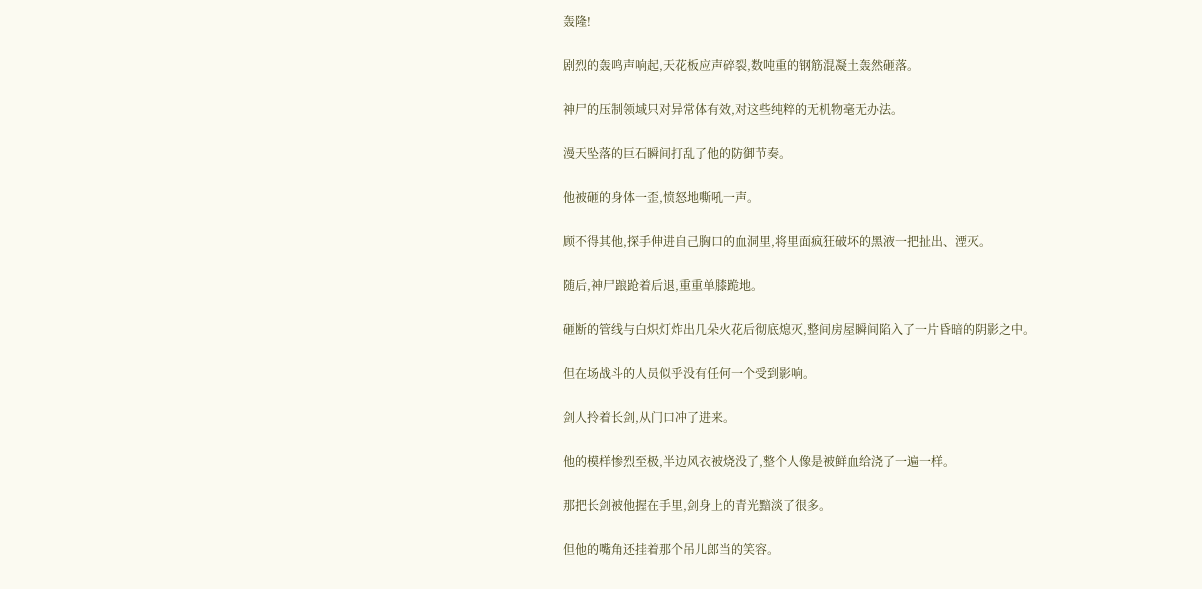轰隆!

剧烈的轰鸣声响起,天花板应声碎裂,数吨重的钢筋混凝土轰然砸落。

神尸的压制领域只对异常体有效,对这些纯粹的无机物毫无办法。

漫天坠落的巨石瞬间打乱了他的防御节奏。

他被砸的身体一歪,愤怒地嘶吼一声。

顾不得其他,探手伸进自己胸口的血洞里,将里面疯狂破坏的黑液一把扯出、湮灭。

随后,神尸踉跄着后退,重重单膝跪地。

砸断的管线与白炽灯炸出几朵火花后彻底熄灭,整间房屋瞬间陷入了一片昏暗的阴影之中。

但在场战斗的人员似乎没有任何一个受到影响。

剑人拎着长剑,从门口冲了进来。

他的模样惨烈至极,半边风衣被烧没了,整个人像是被鲜血给浇了一遍一样。

那把长剑被他握在手里,剑身上的青光黯淡了很多。

但他的嘴角还挂着那个吊儿郎当的笑容。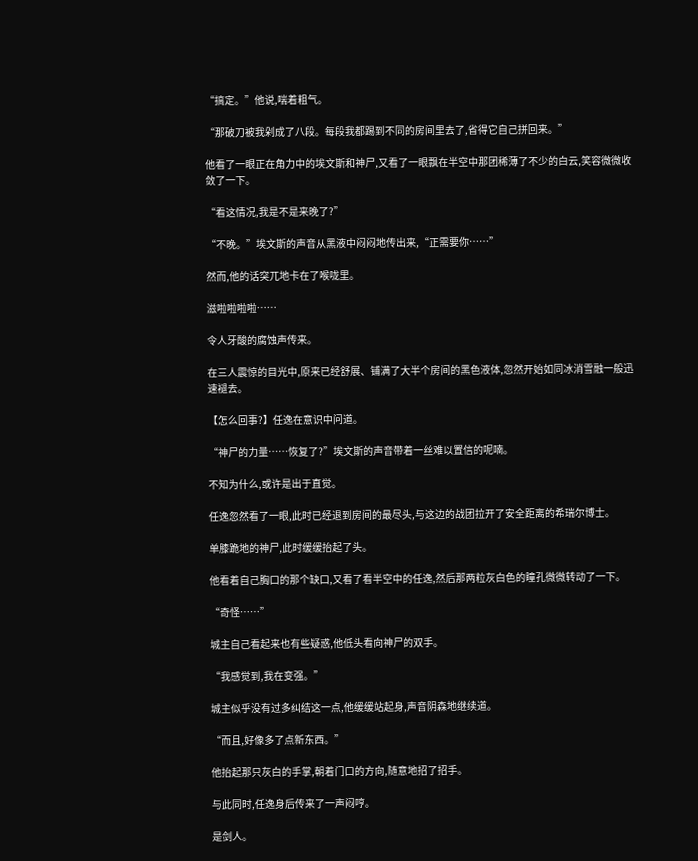“搞定。”他说,喘着粗气。

“那破刀被我剁成了八段。每段我都踢到不同的房间里去了,省得它自己拼回来。”

他看了一眼正在角力中的埃文斯和神尸,又看了一眼飘在半空中那团稀薄了不少的白云,笑容微微收敛了一下。

“看这情况,我是不是来晚了?”

“不晚。”埃文斯的声音从黑液中闷闷地传出来,“正需要你……”

然而,他的话突兀地卡在了喉咙里。

滋啦啦啦啦……

令人牙酸的腐蚀声传来。

在三人震惊的目光中,原来已经舒展、铺满了大半个房间的黑色液体,忽然开始如同冰消雪融一般迅速褪去。

【怎么回事?】任逸在意识中问道。

“神尸的力量……恢复了?”埃文斯的声音带着一丝难以置信的呢喃。

不知为什么,或许是出于直觉。

任逸忽然看了一眼,此时已经退到房间的最尽头,与这边的战团拉开了安全距离的希瑞尔博士。

单膝跪地的神尸,此时缓缓抬起了头。

他看着自己胸口的那个缺口,又看了看半空中的任逸,然后那两粒灰白色的瞳孔微微转动了一下。

“奇怪……”

城主自己看起来也有些疑惑,他低头看向神尸的双手。

“我感觉到,我在变强。”

城主似乎没有过多纠结这一点,他缓缓站起身,声音阴森地继续道。

“而且,好像多了点新东西。”

他抬起那只灰白的手掌,朝着门口的方向,随意地招了招手。

与此同时,任逸身后传来了一声闷哼。

是剑人。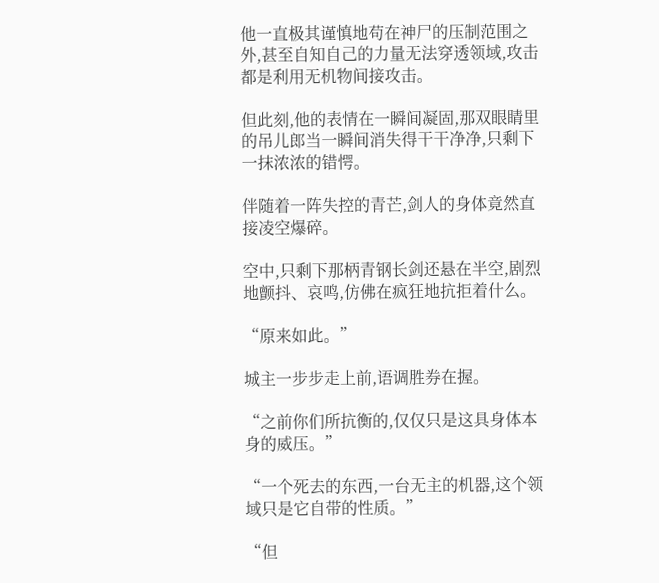他一直极其谨慎地苟在神尸的压制范围之外,甚至自知自己的力量无法穿透领域,攻击都是利用无机物间接攻击。

但此刻,他的表情在一瞬间凝固,那双眼睛里的吊儿郎当一瞬间消失得干干净净,只剩下一抹浓浓的错愕。

伴随着一阵失控的青芒,剑人的身体竟然直接凌空爆碎。

空中,只剩下那柄青钢长剑还悬在半空,剧烈地颤抖、哀鸣,仿佛在疯狂地抗拒着什么。

“原来如此。”

城主一步步走上前,语调胜券在握。

“之前你们所抗衡的,仅仅只是这具身体本身的威压。”

“一个死去的东西,一台无主的机器,这个领域只是它自带的性质。”

“但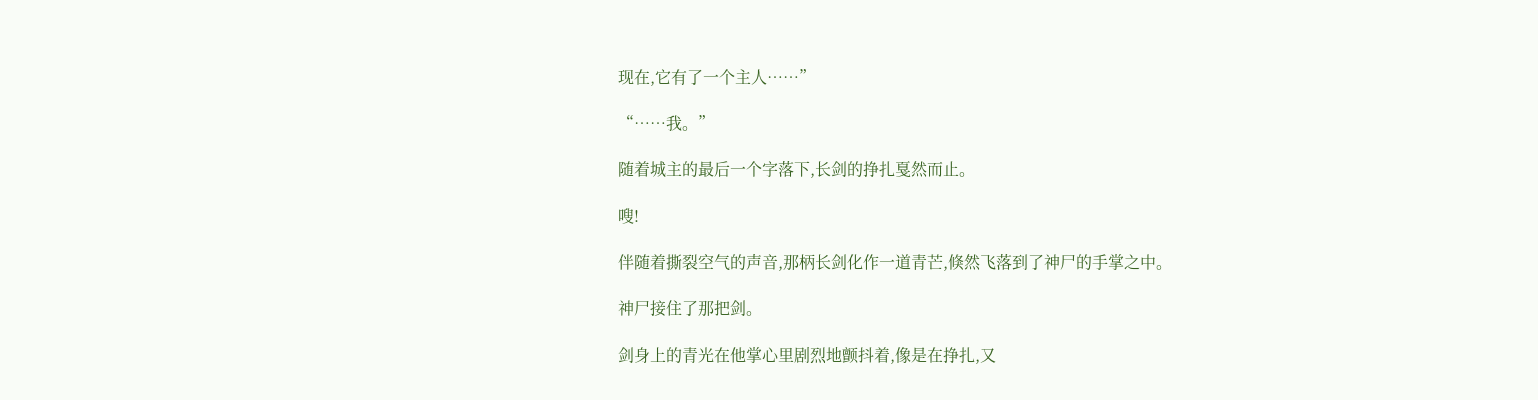现在,它有了一个主人……”

“……我。”

随着城主的最后一个字落下,长剑的挣扎戛然而止。

嗖!

伴随着撕裂空气的声音,那柄长剑化作一道青芒,倏然飞落到了神尸的手掌之中。

神尸接住了那把剑。

剑身上的青光在他掌心里剧烈地颤抖着,像是在挣扎,又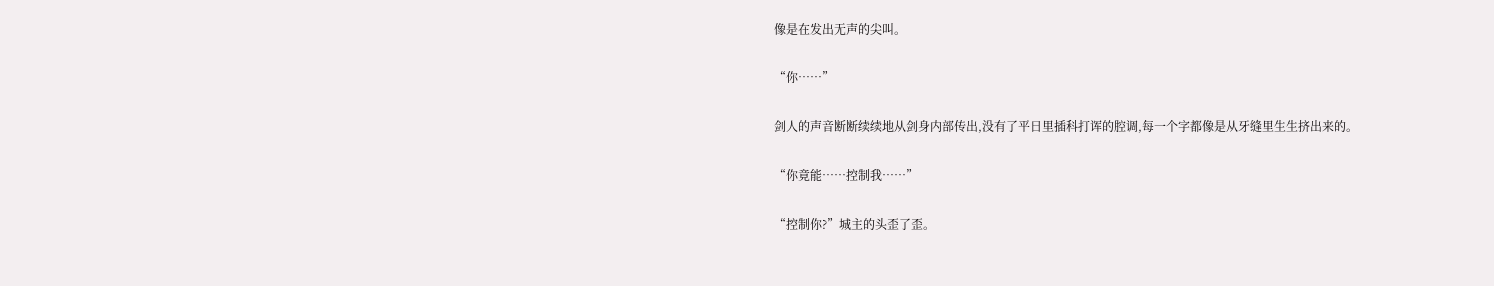像是在发出无声的尖叫。

“你……”

剑人的声音断断续续地从剑身内部传出,没有了平日里插科打诨的腔调,每一个字都像是从牙缝里生生挤出来的。

“你竟能……控制我……”

“控制你?”城主的头歪了歪。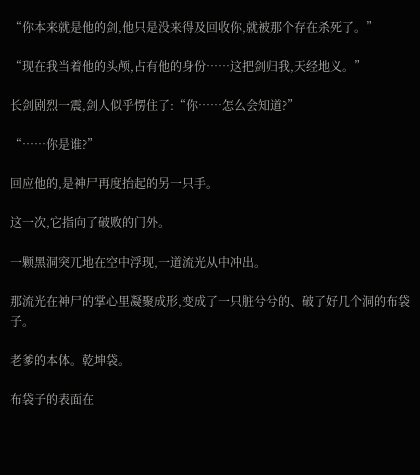“你本来就是他的剑,他只是没来得及回收你,就被那个存在杀死了。”

“现在我当着他的头颅,占有他的身份……这把剑归我,天经地义。”

长剑剧烈一震,剑人似乎愣住了:“你……怎么会知道?”

“……你是谁?”

回应他的,是神尸再度抬起的另一只手。

这一次,它指向了破败的门外。

一颗黑洞突兀地在空中浮现,一道流光从中冲出。

那流光在神尸的掌心里凝聚成形,变成了一只脏兮兮的、破了好几个洞的布袋子。

老爹的本体。乾坤袋。

布袋子的表面在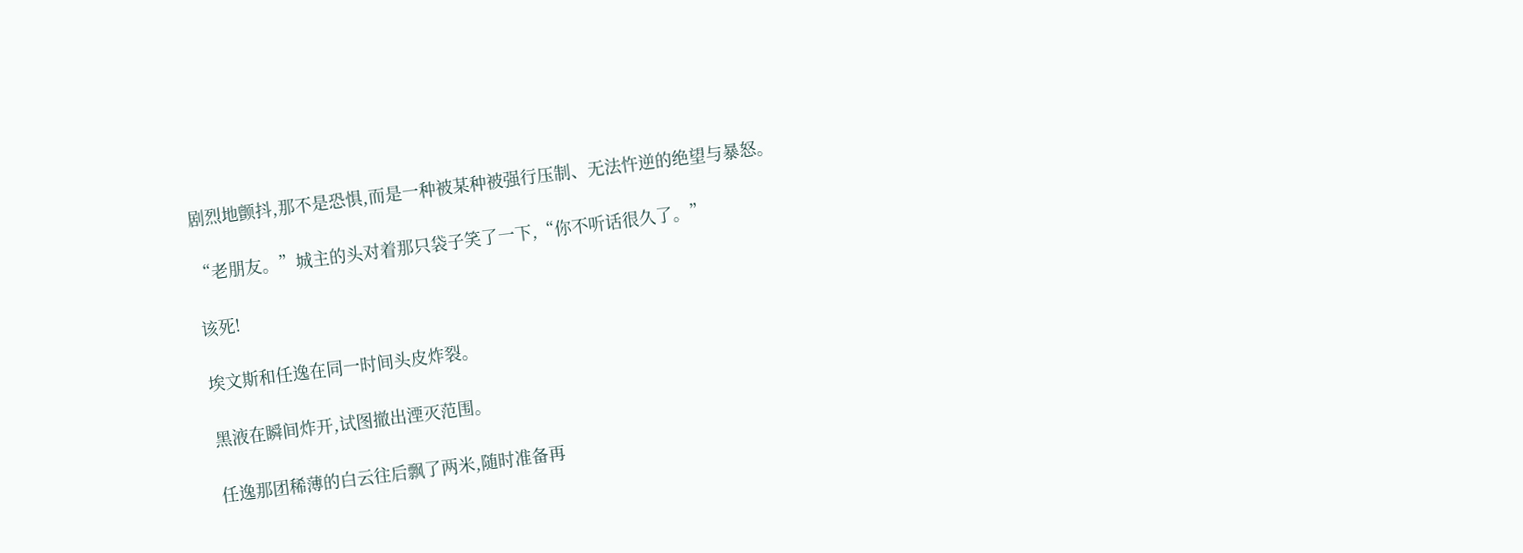剧烈地颤抖,那不是恐惧,而是一种被某种被强行压制、无法忤逆的绝望与暴怒。

“老朋友。”城主的头对着那只袋子笑了一下,“你不听话很久了。”

该死!

埃文斯和任逸在同一时间头皮炸裂。

黑液在瞬间炸开,试图撤出湮灭范围。

任逸那团稀薄的白云往后飘了两米,随时准备再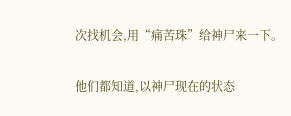次找机会,用“痛苦珠”给神尸来一下。

他们都知道,以神尸现在的状态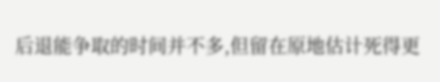后退能争取的时间并不多,但留在原地估计死得更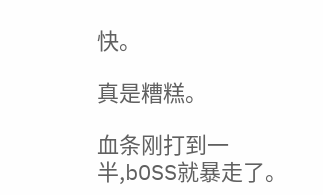快。

真是糟糕。

血条刚打到一半,bOSS就暴走了。